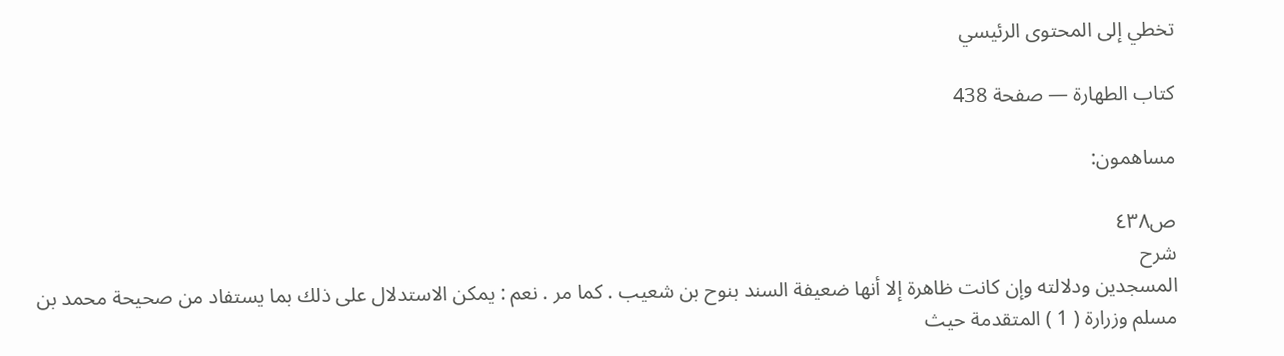تخطي إلى المحتوى الرئيسي

كتاب الطهارة — صفحة 438

مساهمون:

ص٤٣٨
شرح
المسجدين ودلالته وإن كانت ظاهرة إلا أنها ضعيفة السند بنوح بن شعيب . كما مر . نعم : يمكن الاستدلال على ذلك بما يستفاد من صحيحة محمد بن مسلم وزرارة ( 1 ) المتقدمة حيث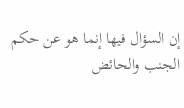إن السؤال فيها إنما هو عن حكم الجنب والحائض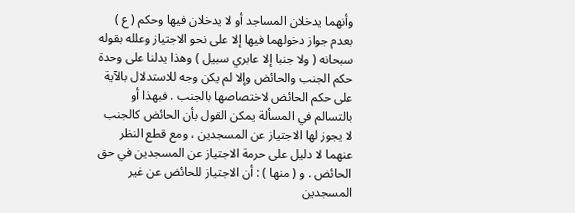وأنهما يدخلان المساجد أو لا يدخلان فيها وحكم ( ع ) بعدم جواز دخولهما فيها إلا على نحو الاجتياز وعلله بقوله سبحانه ( ولا جنبا إلا عابري سبيل ) وهذا يدلنا على وحدة حكم الجنب والحائض وإلا لم يكن وجه للاستدلال بالآية على حكم الحائض لاختصاصها بالجنب . فبهذا أو بالتسالم في المسألة يمكن القول بأن الحائض كالجنب لا يجوز لها الاجتياز عن المسجدين ، ومع قطع النظر عنهما لا دليل على حرمة الاجتياز عن المسجدين في حق الحائض . و ( منها ) : أن الاجتياز للحائض عن غير المسجدين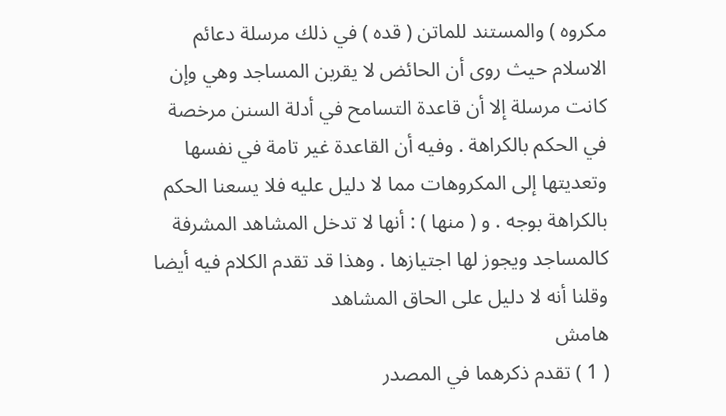مكروه ) والمستند للماتن ( قده ) في ذلك مرسلة دعائم الاسلام حيث روى أن الحائض لا يقربن المساجد وهي وإن كانت مرسلة إلا أن قاعدة التسامح في أدلة السنن مرخصة في الحكم بالكراهة . وفيه أن القاعدة غير تامة في نفسها وتعديتها إلى المكروهات مما لا دليل عليه فلا يسعنا الحكم بالكراهة بوجه . و ( منها ) : أنها لا تدخل المشاهد المشرفة كالمساجد ويجوز لها اجتيازها . وهذا قد تقدم الكلام فيه أيضا وقلنا أنه لا دليل على الحاق المشاهد
هامش
( 1 ) تقدم ذكرهما في المصدر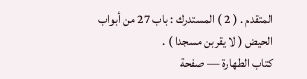المتقدم . ( 2 ) المستدرك : باب 27 من أبواب الحيض ( لا يقربن مسجدا ) .
كتاب الطهارة — صفحة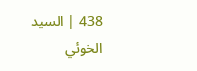438 | السيد الخوئي